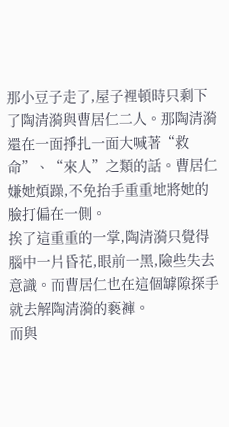那小豆子走了,屋子裡頓時只剩下了陶清漪與曹居仁二人。那陶清漪還在一面掙扎一面大喊著“救命”、“來人”之類的話。曹居仁嫌她煩躁,不免抬手重重地將她的臉打偏在一側。
挨了這重重的一掌,陶清漪只覺得腦中一片昏花,眼前一黑,險些失去意識。而曹居仁也在這個罅隙探手就去解陶清漪的褻褲。
而與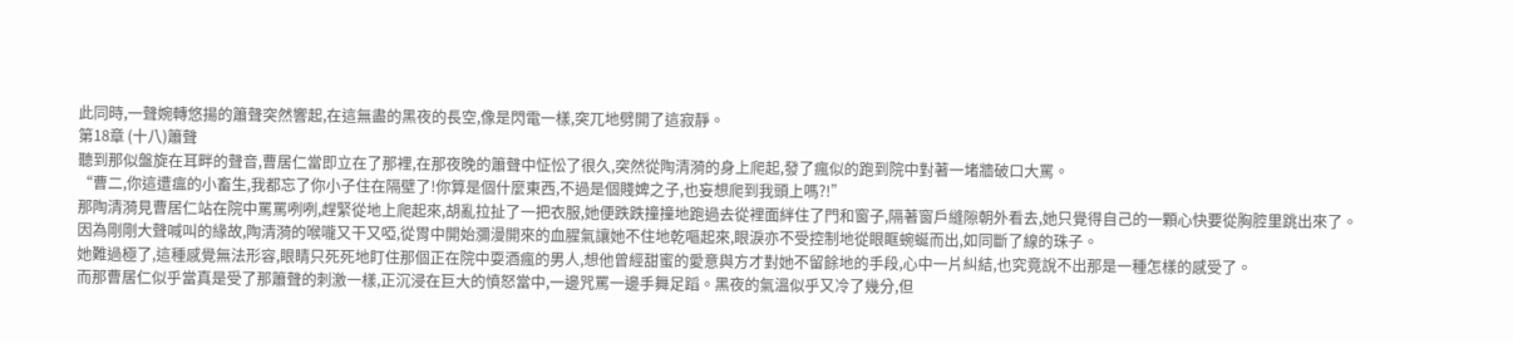此同時,一聲婉轉悠揚的簫聲突然響起,在這無盡的黑夜的長空,像是閃電一樣,突兀地劈開了這寂靜。
第18章 (十八)簫聲
聽到那似盤旋在耳畔的聲音,曹居仁當即立在了那裡,在那夜晚的簫聲中怔忪了很久,突然從陶清漪的身上爬起,發了瘋似的跑到院中對著一堵牆破口大罵。
“曹二,你這遭瘟的小畜生,我都忘了你小子住在隔壁了!你算是個什麼東西,不過是個賤婢之子,也妄想爬到我頭上嗎?!”
那陶清漪見曹居仁站在院中罵罵咧咧,趕緊從地上爬起來,胡亂拉扯了一把衣服,她便跌跌撞撞地跑過去從裡面絆住了門和窗子,隔著窗戶縫隙朝外看去,她只覺得自己的一顆心快要從胸腔里跳出來了。
因為剛剛大聲喊叫的緣故,陶清漪的喉嚨又干又啞,從胃中開始瀰漫開來的血腥氣讓她不住地乾嘔起來,眼淚亦不受控制地從眼眶蜿蜒而出,如同斷了線的珠子。
她難過極了,這種感覺無法形容,眼睛只死死地盯住那個正在院中耍酒瘋的男人,想他曾經甜蜜的愛意與方才對她不留餘地的手段,心中一片糾結,也究竟說不出那是一種怎樣的感受了。
而那曹居仁似乎當真是受了那簫聲的刺激一樣,正沉浸在巨大的憤怒當中,一邊咒罵一邊手舞足蹈。黑夜的氣溫似乎又冷了幾分,但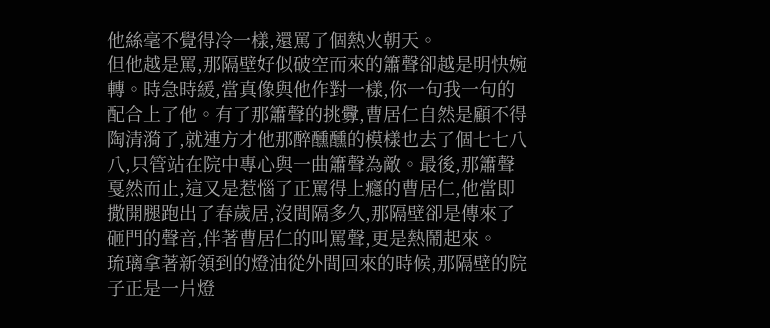他絲毫不覺得冷一樣,還罵了個熱火朝天。
但他越是罵,那隔壁好似破空而來的簫聲卻越是明快婉轉。時急時緩,當真像與他作對一樣,你一句我一句的配合上了他。有了那簫聲的挑釁,曹居仁自然是顧不得陶清漪了,就連方才他那醉醺醺的模樣也去了個七七八八,只管站在院中專心與一曲簫聲為敵。最後,那簫聲戛然而止,這又是惹惱了正罵得上癮的曹居仁,他當即撒開腿跑出了春歲居,沒間隔多久,那隔壁卻是傳來了砸門的聲音,伴著曹居仁的叫罵聲,更是熱鬧起來。
琉璃拿著新領到的燈油從外間回來的時候,那隔壁的院子正是一片燈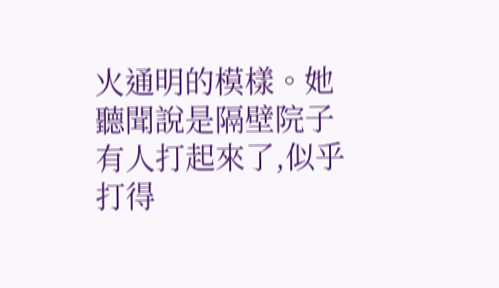火通明的模樣。她聽聞說是隔壁院子有人打起來了,似乎打得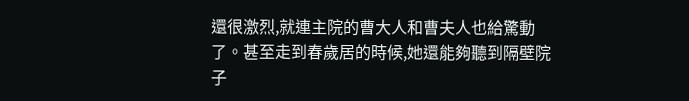還很激烈,就連主院的曹大人和曹夫人也給驚動了。甚至走到春歲居的時候,她還能夠聽到隔壁院子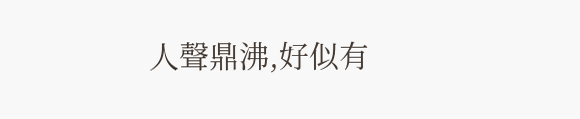人聲鼎沸,好似有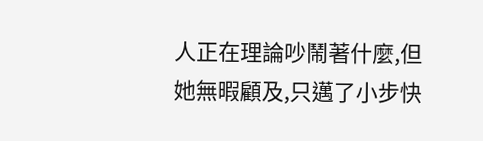人正在理論吵鬧著什麼,但她無暇顧及,只邁了小步快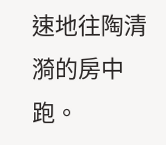速地往陶清漪的房中跑。